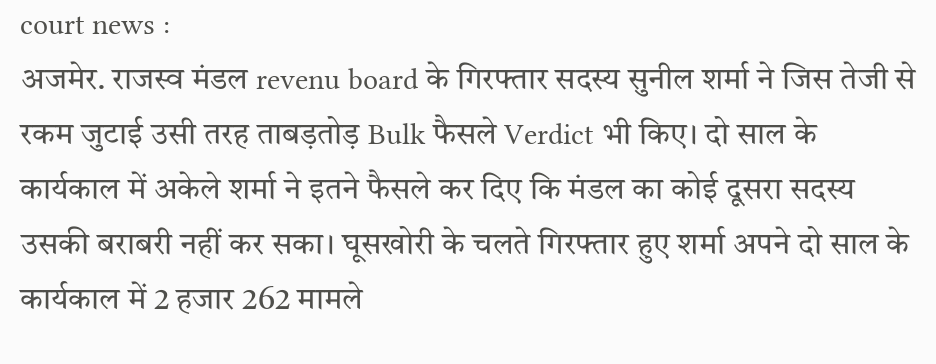court news :
अजमेर. राजस्व मंडल revenu board के गिरफ्तार सदस्य सुनील शर्मा ने जिस तेजी से रकम जुटाई उसी तरह ताबड़तोड़ Bulk फैसले Verdict भी किए। दो साल के कार्यकाल में अकेले शर्मा ने इतने फैसले कर दिए कि मंडल का कोई दूसरा सदस्य उसकी बराबरी नहीं कर सका। घूसखोरी के चलते गिरफ्तार हुए शर्मा अपने दो साल के कार्यकाल में 2 हजार 262 मामले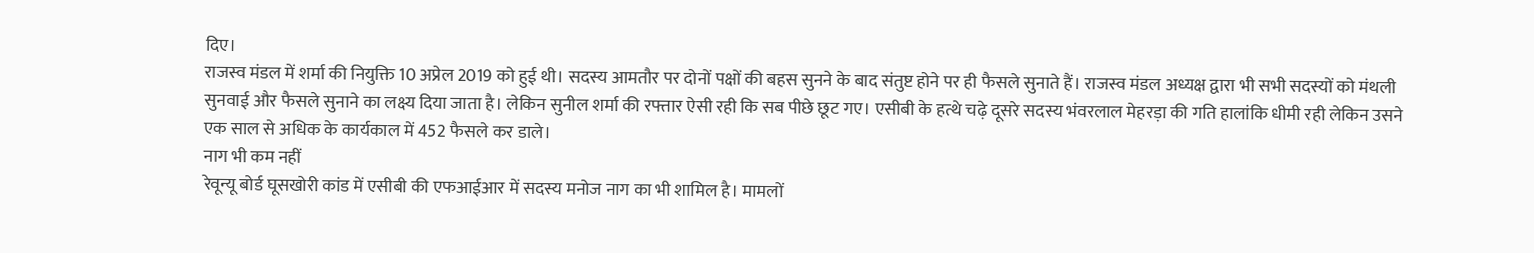दिए।
राजस्व मंडल में शर्मा की नियुक्ति 10 अप्रेल 2019 को हुई थी। सदस्य आमतौर पर दोनों पक्षों की बहस सुनने के बाद संतुष्ट होने पर ही फैसले सुनाते हैं। राजस्व मंडल अध्यक्ष द्वारा भी सभी सदस्यों को मंथली सुनवाई और फैसले सुनाने का लक्ष्य दिया जाता है। लेकिन सुनील शर्मा की रफ्तार ऐसी रही कि सब पीछे छूट गए। एसीबी के हत्थे चढ़े दूसरे सदस्य भंवरलाल मेहरड़ा की गति हालांकि धीमी रही लेकिन उसने एक साल से अधिक के कार्यकाल में 452 फैसले कर डाले।
नाग भी कम नहीं
रेवून्यू बोर्ड घूसखोरी कांड में एसीबी की एफआईआर में सदस्य मनोज नाग का भी शामिल है। मामलों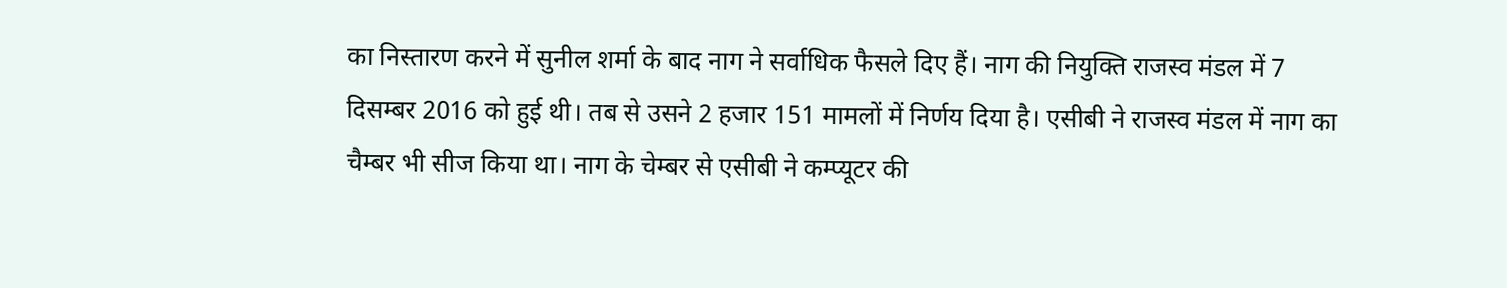का निस्तारण करने में सुनील शर्मा के बाद नाग ने सर्वाधिक फैसले दिए हैं। नाग की नियुक्ति राजस्व मंडल में 7 दिसम्बर 2016 को हुई थी। तब से उसने 2 हजार 151 मामलों में निर्णय दिया है। एसीबी ने राजस्व मंडल में नाग का चैम्बर भी सीज किया था। नाग के चेम्बर से एसीबी ने कम्प्यूटर की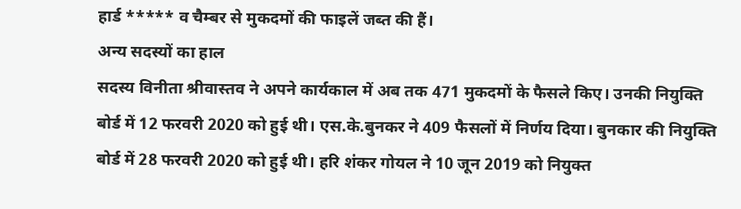हार्ड ***** व चैम्बर से मुकदमों की फाइलें जब्त की हैं।
अन्य सदस्यों का हाल
सदस्य विनीता श्रीवास्तव ने अपने कार्यकाल में अब तक 471 मुकदमों के फैसले किए। उनकी नियुक्ति बोर्ड में 12 फरवरी 2020 को हुई थी। एस.के.बुनकर ने 409 फैसलों में निर्णय दिया। बुनकार की नियुक्ति बोर्ड में 28 फरवरी 2020 को हुई थी। हरि शंकर गोयल ने 10 जून 2019 को नियुक्त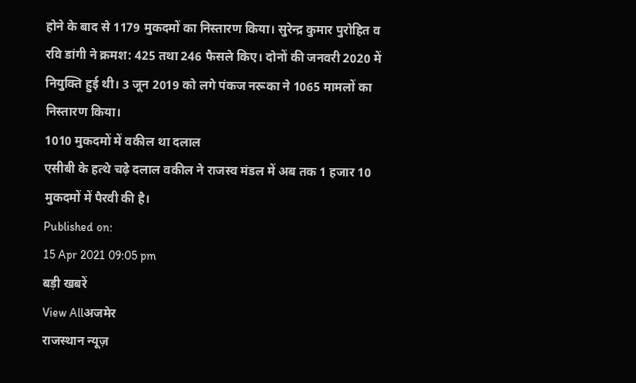होने के बाद से 1179 मुकदमों का निस्तारण किया। सुरेन्द्र कुमार पुरोहित व रवि डांगी ने क्रमश: 425 तथा 246 फैसले किए। दोनों की जनवरी 2020 में नियुक्ति हुई थी। 3 जून 2019 को लगे पंकज नरूका ने 1065 मामलों का निस्तारण किया।
1010 मुकदमों में वकील था दलाल
एसीबी के हत्थे चढ़े दलाल वकील ने राजस्व मंडल में अब तक 1 हजार 10 मुकदमों में पैरवी की है।
Published on:
15 Apr 2021 09:05 pm
बड़ी खबरें
View Allअजमेर
राजस्थान न्यूज़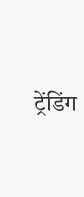ट्रेंडिंग